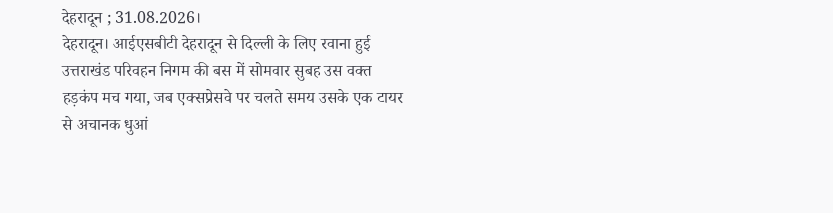देहरादून ; 31.08.2026।
देहरादून। आईएसबीटी देहरादून से दिल्ली के लिए रवाना हुई उत्तराखंड परिवहन निगम की बस में सोमवार सुबह उस वक्त हड़कंप मच गया, जब एक्सप्रेसवे पर चलते समय उसके एक टायर से अचानक धुआं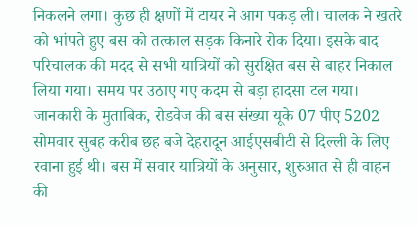निकलने लगा। कुछ ही क्षणों में टायर ने आग पकड़ ली। चालक ने खतरे को भांपते हुए बस को तत्काल सड़क किनारे रोक दिया। इसके बाद परिचालक की मदद से सभी यात्रियों को सुरक्षित बस से बाहर निकाल लिया गया। समय पर उठाए गए कदम से बड़ा हादसा टल गया।
जानकारी के मुताबिक, रोडवेज की बस संख्या यूके 07 पीए 5202 सोमवार सुबह करीब छह बजे देहरादून आईएसबीटी से दिल्ली के लिए रवाना हुई थी। बस में सवार यात्रियों के अनुसार, शुरुआत से ही वाहन की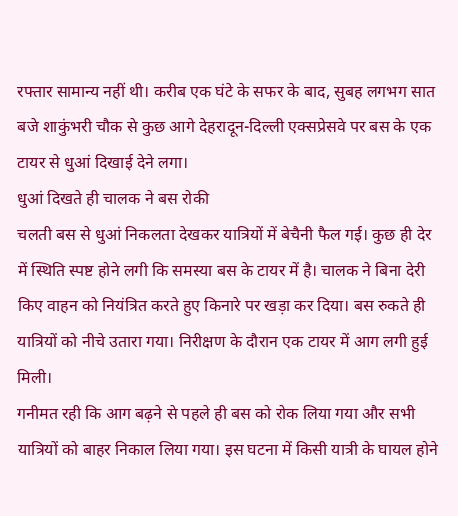रफ्तार सामान्य नहीं थी। करीब एक घंटे के सफर के बाद, सुबह लगभग सात बजे शाकुंभरी चौक से कुछ आगे देहरादून-दिल्ली एक्सप्रेसवे पर बस के एक टायर से धुआं दिखाई देने लगा।
धुआं दिखते ही चालक ने बस रोकी
चलती बस से धुआं निकलता देखकर यात्रियों में बेचैनी फैल गई। कुछ ही देर में स्थिति स्पष्ट होने लगी कि समस्या बस के टायर में है। चालक ने बिना देरी किए वाहन को नियंत्रित करते हुए किनारे पर खड़ा कर दिया। बस रुकते ही यात्रियों को नीचे उतारा गया। निरीक्षण के दौरान एक टायर में आग लगी हुई मिली।
गनीमत रही कि आग बढ़ने से पहले ही बस को रोक लिया गया और सभी यात्रियों को बाहर निकाल लिया गया। इस घटना में किसी यात्री के घायल होने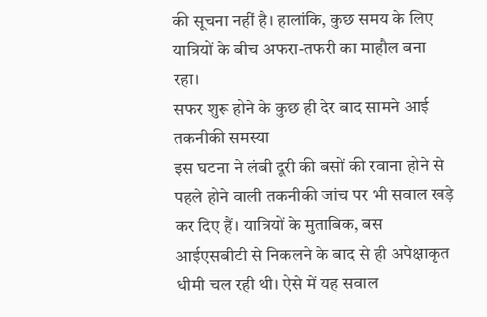की सूचना नहीं है। हालांकि, कुछ समय के लिए यात्रियों के बीच अफरा-तफरी का माहौल बना रहा।
सफर शुरू होने के कुछ ही देर बाद सामने आई तकनीकी समस्या
इस घटना ने लंबी दूरी की बसों की रवाना होने से पहले होने वाली तकनीकी जांच पर भी सवाल खड़े कर दिए हैं। यात्रियों के मुताबिक, बस आईएसबीटी से निकलने के बाद से ही अपेक्षाकृत धीमी चल रही थी। ऐसे में यह सवाल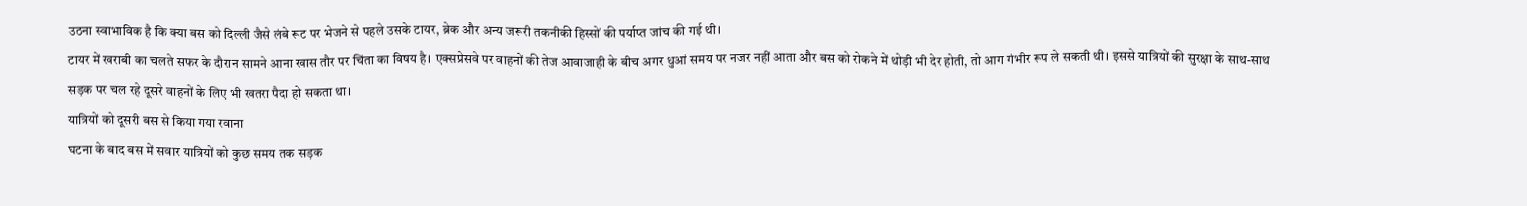उठना स्वाभाविक है कि क्या बस को दिल्ली जैसे लंबे रूट पर भेजने से पहले उसके टायर, ब्रेक और अन्य जरूरी तकनीकी हिस्सों की पर्याप्त जांच की गई थी।
टायर में खराबी का चलते सफर के दौरान सामने आना खास तौर पर चिंता का विषय है। एक्सप्रेसवे पर वाहनों की तेज आवाजाही के बीच अगर धुआं समय पर नजर नहीं आता और बस को रोकने में थोड़ी भी देर होती, तो आग गंभीर रूप ले सकती थी। इससे यात्रियों की सुरक्षा के साथ-साथ सड़क पर चल रहे दूसरे वाहनों के लिए भी खतरा पैदा हो सकता था।
यात्रियों को दूसरी बस से किया गया रवाना
घटना के बाद बस में सवार यात्रियों को कुछ समय तक सड़क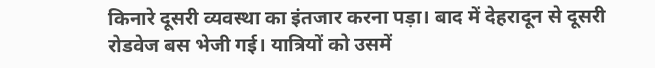किनारे दूसरी व्यवस्था का इंतजार करना पड़ा। बाद में देहरादून से दूसरी रोडवेज बस भेजी गई। यात्रियों को उसमें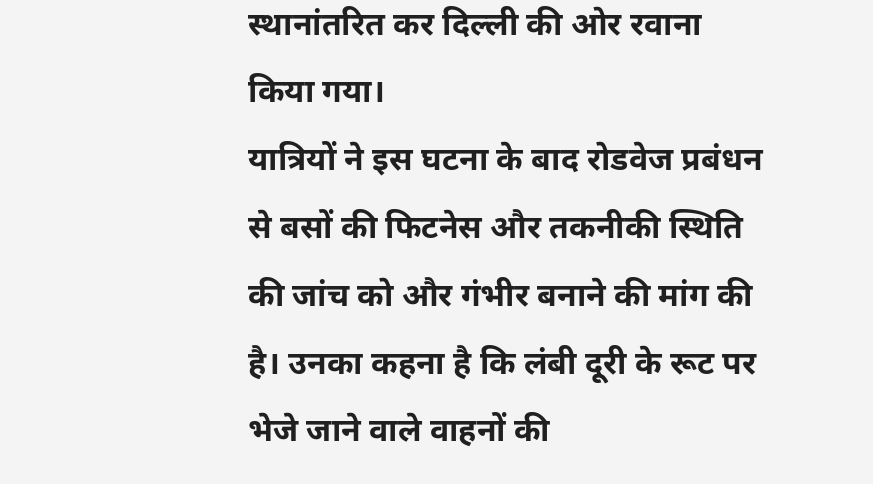स्थानांतरित कर दिल्ली की ओर रवाना किया गया।
यात्रियों ने इस घटना के बाद रोडवेज प्रबंधन से बसों की फिटनेस और तकनीकी स्थिति की जांच को और गंभीर बनाने की मांग की है। उनका कहना है कि लंबी दूरी के रूट पर भेजे जाने वाले वाहनों की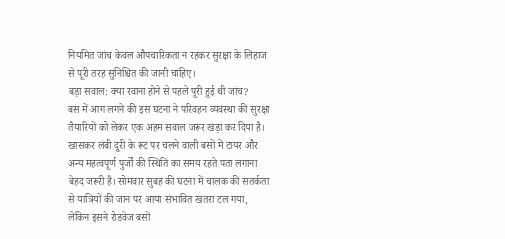नियमित जांच केवल औपचारिकता न रहकर सुरक्षा के लिहाज से पूरी तरह सुनिश्चित की जानी चाहिए।
बड़ा सवाल: क्या रवाना होने से पहले पूरी हुई थी जांच?
बस में आग लगने की इस घटना ने परिवहन व्यवस्था की सुरक्षा तैयारियों को लेकर एक अहम सवाल जरूर खड़ा कर दिया है। खासकर लंबी दूरी के रूट पर चलने वाली बसों में टायर और अन्य महत्वपूर्ण पुर्जों की स्थिति का समय रहते पता लगाना बेहद जरूरी है। सोमवार सुबह की घटना में चालक की सतर्कता से यात्रियों की जान पर आया संभावित खतरा टल गया, लेकिन इसने रोडवेज बसों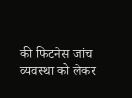की फिटनेस जांच व्यवस्था को लेकर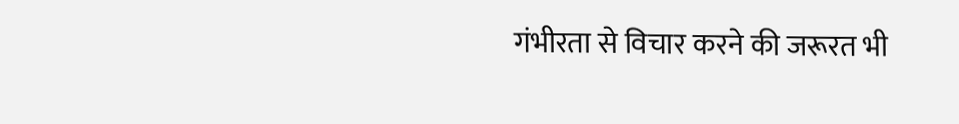गंभीरता से विचार करने की जरूरत भी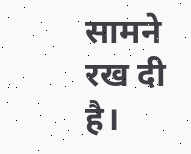सामने रख दी है।